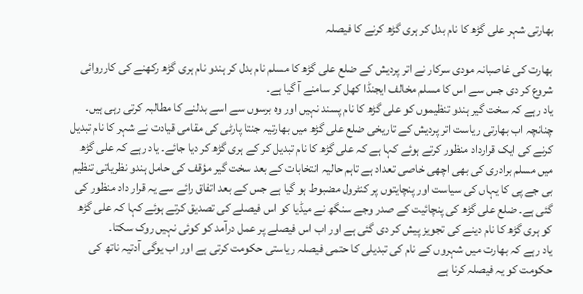بھارتی شہر علی گڑھ کا نام بدل کر ہری گڑھ کرنے کا فیصلہ

بھارت کی غاصبانہ مودی سرکار نے اتر پردیش کے ضلع علی گڑھ کا مسلم نام بدل کر ہندو نام ہری گڑھ رکھنے کی کارروائی شروع کر دی جس سے اس کا مسلم مخالف ایجنڈا کھل کر سامنے آ گیا ہے۔
یاد رہے کہ سخت گیر ہندو تنظیموں کو علی گڑھ کا نام پسند نہیں اور وہ برسوں سے اسے بدلنے کا مطالبہ کرتی رہی ہیں۔ چنانچہ اب بھارتی ریاست اتر پردیش کے تاریخی ضلع علی گڑھ میں بھارتیہ جنتا پارٹی کی مقامی قیادت نے شہر کا نام تبدیل کرنے کی ایک قرارداد منظور کرتے ہوئے کہا ہے کہ علی گڑھ کا نام تبدیل کر کے ہری گڑھ کر دیا جائے۔ یاد رہے کہ علی گڑھ میں مسلم برادری کی بھی اچھی خاصی تعداد ہے تاہم حالیہ انتخابات کے بعد سخت گیر مؤقف کی حامل ہندو نظریاتی تنظیم بی جے پی کا یہاں کی سیاست اور پنچایتوں پر کنٹرول مضبوط ہو گیا ہے جس کے بعد اتفاق رائے سے یہ قرار داد منظور کی گئی ہے۔ ضلع علی گڑھ کی پنچائیت کے صدر وجے سنگھ نے میڈیا کو اس فیصلے کی تصدیق کرتے ہوئے کہا کہ علی گڑھ کو ہری گڑھ کا نام دینے کی تجویز پیش کر دی گئی ہے اور اب اس فیصلے پر عمل درآمد کو کوئی نہیں روک سکتا۔
یاد رہے کہ بھارت میں شہروں کے نام کی تبدیلی کا حتمی فیصلہ ریاستی حکومت کرتی ہے اور اب یوگی آدتیہ ناتھ کی حکومت کو یہ فیصلہ کرنا ہے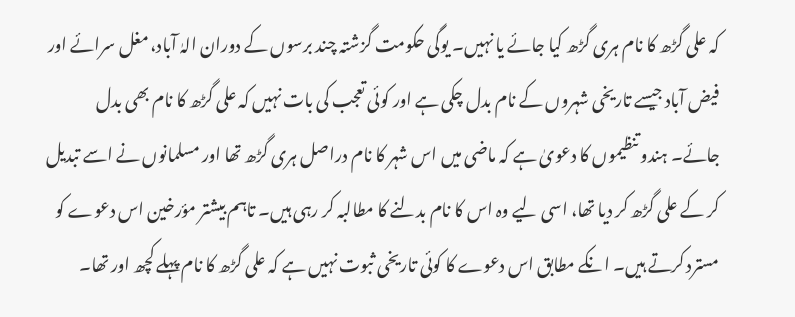کہ علی گڑھ کا نام ہری گڑھ کیا جائے یا نہیں۔ یوگی حکومت گزشتہ چند برسوں کے دوران الہٰ آباد، مغل سرائے اور فیض آباد جیسے تاریخی شہروں کے نام بدل چکی ہے اور کوئی تعجب کی بات نہیں کہ علی گڑھ کا نام بھی بدل جائے۔ ہندو تنظیموں کا دعویٰ ہے کہ ماضی میں اس شہر کا نام دراصل ہری گڑھ تھا اور مسلمانوں نے اسے تبدیل کر کے علی گڑھ کر دیا تھا، اسی لیے وہ اس کا نام بدلنے کا مطالبہ کر رہی ہیں۔ تاہم بیشتر مؤرخین اس دعوے کو مسترد کرتے ہیں۔ انکے مطابق اس دعوے کا کوئی تاریخی ثبوت نہیں ہے کہ علی گڑھ کا نام پہلے کچھ اور تھا۔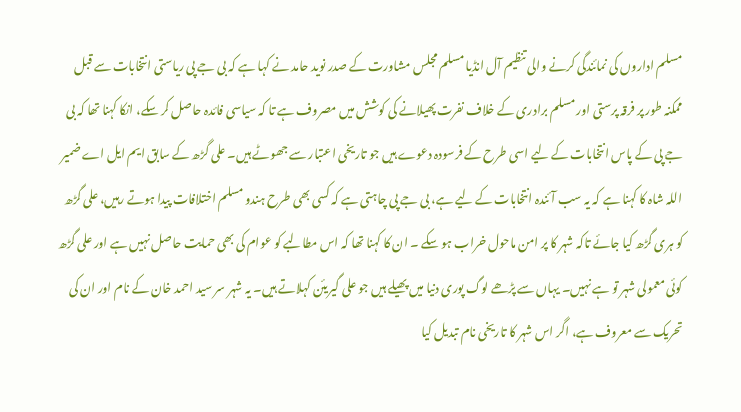مسلم اداروں کی نمائندگی کرنے والی تنظیم آل انڈيا مسلم مجلس مشاورت کے صدر نوید حامد نے کہا ہے کہ بی جے پی ریاستی انتخابات سے قبل ممکنہ طور پر فرقہ پرستی اور مسلم برادری کے خلاف نفرت پھیلانے کی کوشش میں مصروف ہے تا کہ سیاسی فائدہ حاصل کر سکے، انکا کہنا تھا کہ بی جے پی کے پاس انتخابات کے لیے اسی طرح کے فرسودہ دعوے ہیں جو تاریخی اعتبار سے جھوٹے ہیں۔ علی گڑھ کے سابق ایم ایل اے ضمیر اللہ شاہ کا کہنا ہے کہ یہ سب آئندہ انتخابات کے لیے ہے، بی جے پی چاہتی ہے کہ کسی بھی طرح ہندو مسلم اختلافات پیدا ہوتے رہیں، علی گڑھ کو ہری گڑھ کیا جائے تاکہ شہر کا پر امن ماحول خراب ہو سکے ۔ ان کا کہنا تھا کہ اس مطالبے کو عوام کی بھی حمایت حاصل نہیں ہے اور علی گڑھ کوئی معمولی شہر تو ہے نہیں۔ یہاں سے پڑھے لوگ پوری دنیا میں پھیلے ہیں جو علی گیریئن کہلاتے ہیں۔ یہ شہر سر سید احمد خان کے نام اور ان کی تحریک سے معروف ہے، اگر اس شہر کا تاریخی نام تبدیل کیا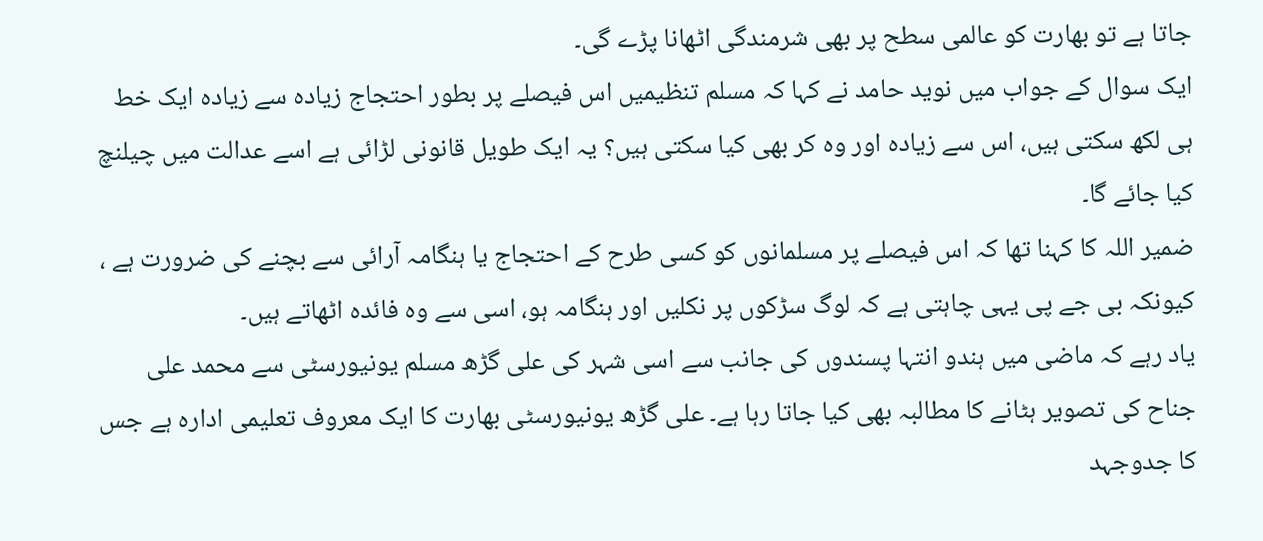جاتا ہے تو بھارت کو عالمی سطح پر بھی شرمندگی اٹھانا پڑے گی۔
ایک سوال کے جواب میں نوید حامد نے کہا کہ مسلم تنظیمیں اس فیصلے پر بطور احتجاج زیادہ سے زیادہ ایک خط ہی لکھ سکتی ہیں، اس سے زیادہ اور وہ کر بھی کیا سکتی ہیں؟ یہ ایک طویل قانونی لڑائی ہے اسے عدالت میں چیلنچ کیا جائے گا۔
ضمیر اللہ کا کہنا تھا کہ اس فیصلے پر مسلمانوں کو کسی طرح کے احتجاج یا ہنگامہ آرائی سے بچنے کی ضرورت ہے ، کیونکہ بی جے پی یہی چاہتی ہے کہ لوگ سڑکوں پر نکلیں اور ہنگامہ ہو، اسی سے وہ فائدہ اٹھاتے ہیں۔
یاد رہے کہ ماضی میں ہندو انتہا پسندوں کی جانب سے اسی شہر کی علی گڑھ مسلم یونیورسٹی سے محمد علی جناح کی تصویر ہٹانے کا مطالبہ بھی کیا جاتا رہا ہے۔ علی گڑھ یونیورسٹی بھارت کا ایک معروف تعلیمی ادارہ ہے جس کا جدوجہد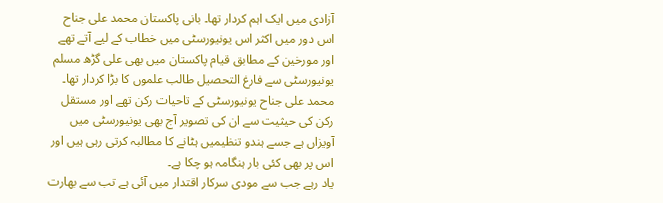آزادی میں ایک اہم کردار تھا۔ بانی پاکستان محمد علی جناح اس دور میں اکثر اس یونیورسٹی میں خطاب کے لیے آتے تھے اور مورخین کے مطابق قیام پاکستان میں بھی علی گڑھ مسلم یونیورسٹی سے فارغ التحصیل طالب علموں کا بڑا کردار تھا۔ محمد علی جناح یونیورسٹی کے تاحیات رکن تھے اور مستقل رکن کی حیثیت سے ان کی تصویر آج بھی یونیورسٹی میں آویزاں ہے جسے ہندو تنظیمیں ہٹانے کا مطالبہ کرتی رہی ہیں اور اس پر بھی کئی بار ہنگامہ ہو چکا ہے۔
یاد رہے جب سے مودی سرکار اقتدار میں آئی ہے تب سے بھارت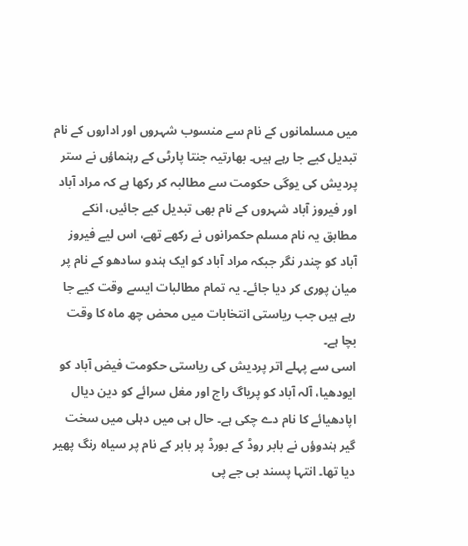میں مسلمانوں کے نام سے منسوب شہروں اور اداروں کے نام تبدیل کیے جا رہے ہیں۔ بھارتیہ جنتا پارٹی کے رہنماؤں نے ستر پردیش کی یوگی حکومت سے مطالبہ کر رکھا ہے کہ مراد آباد اور فیروز آباد شہروں کے نام بھی تبدیل کیے جائیں، انکے مطابق یہ نام مسلم حکمرانوں نے رکھے تھے، اس لیے فیروز آباد کو چندر نگر جبکہ مراد آباد کو ایک ہندو سادھو کے نام پر میان پوری کر دیا جائے۔ یہ تمام مطالبات ایسے وقت کیے جا رہے ہیں جب ریاستی انتخابات میں محض چھ ماہ کا وقت بچا ہے۔
اسی سے پہلے اتر پردیش کی ریاستی حکومت فیض آباد کو ایودھیا، آلہ آباد کو پریاگ راج اور مغل سرائے کو دین دیال اپادھیائے کا نام دے چکی ہے۔ حال ہی میں دہلی میں سخت گیر ہندوؤں نے بابر روڈ کے بورڈ پر بابر کے نام پر سیاہ رنگ پھیر دیا تھا۔ انتہا پسند بی جے پی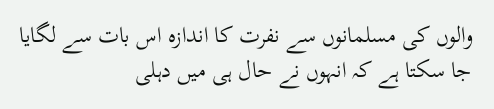والوں کی مسلمانوں سے نفرت کا اندازہ اس بات سے لگایا جا سکتا ہے کہ انہوں نے حال ہی میں دہلی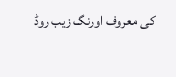کی معروف اورنگ زیب روڈ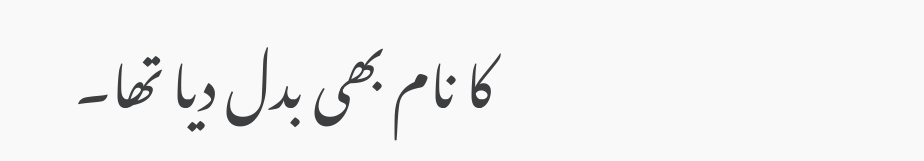کا نام بھی بدل دیا تھا۔